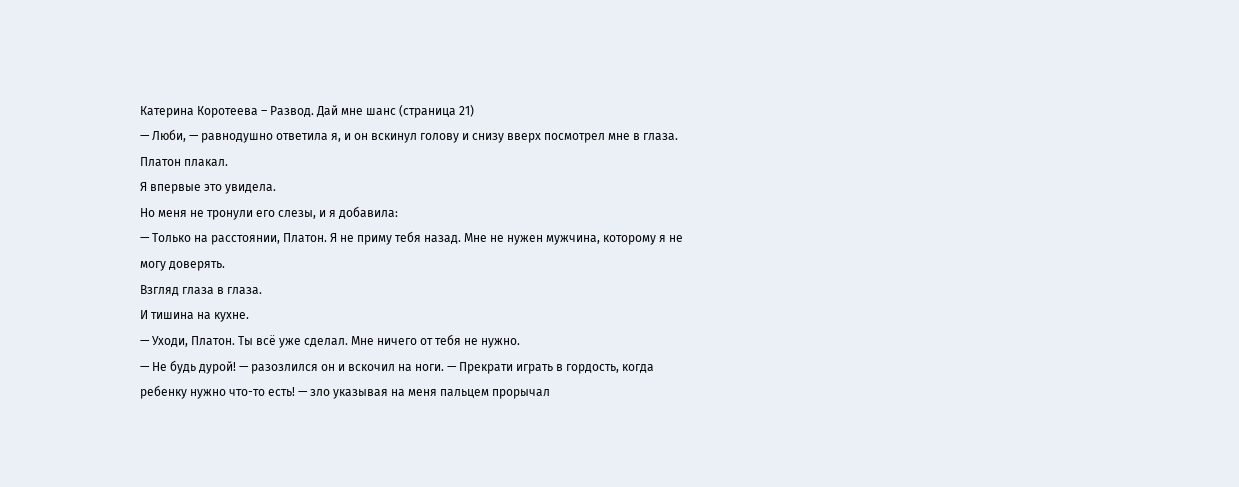Катерина Коротеева – Развод. Дай мне шанс (страница 21)
— Люби, — равнодушно ответила я, и он вскинул голову и снизу вверх посмотрел мне в глаза.
Платон плакал.
Я впервые это увидела.
Но меня не тронули его слезы, и я добавила:
— Только на расстоянии, Платон. Я не приму тебя назад. Мне не нужен мужчина, которому я не могу доверять.
Взгляд глаза в глаза.
И тишина на кухне.
— Уходи, Платон. Ты всё уже сделал. Мне ничего от тебя не нужно.
— Не будь дурой! — разозлился он и вскочил на ноги. — Прекрати играть в гордость, когда ребенку нужно что-то есть! — зло указывая на меня пальцем прорычал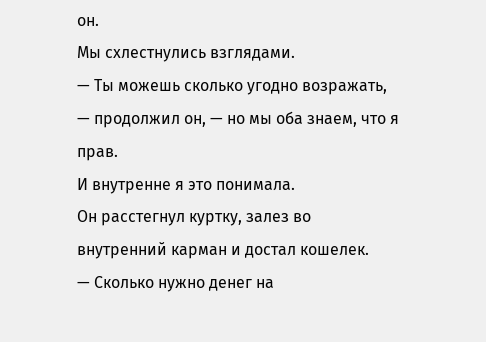он.
Мы схлестнулись взглядами.
— Ты можешь сколько угодно возражать, — продолжил он, — но мы оба знаем, что я прав.
И внутренне я это понимала.
Он расстегнул куртку, залез во внутренний карман и достал кошелек.
— Сколько нужно денег на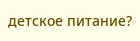детское питание?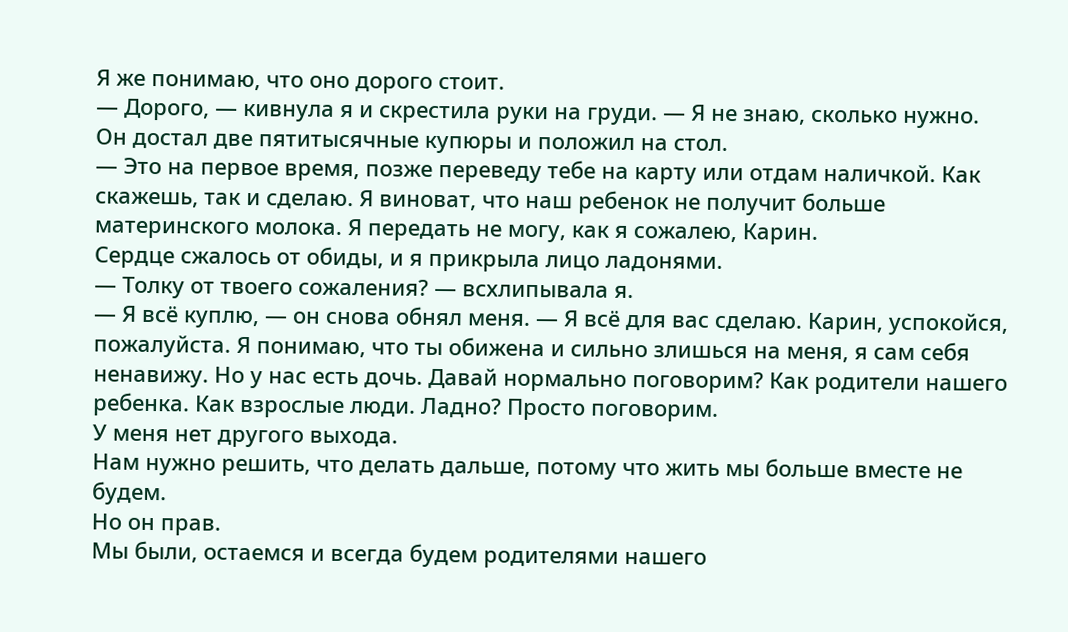Я же понимаю, что оно дорого стоит.
— Дорого, — кивнула я и скрестила руки на груди. — Я не знаю, сколько нужно.
Он достал две пятитысячные купюры и положил на стол.
— Это на первое время, позже переведу тебе на карту или отдам наличкой. Как скажешь, так и сделаю. Я виноват, что наш ребенок не получит больше материнского молока. Я передать не могу, как я сожалею, Карин.
Сердце сжалось от обиды, и я прикрыла лицо ладонями.
— Толку от твоего сожаления? — всхлипывала я.
— Я всё куплю, — он снова обнял меня. — Я всё для вас сделаю. Карин, успокойся, пожалуйста. Я понимаю, что ты обижена и сильно злишься на меня, я сам себя ненавижу. Но у нас есть дочь. Давай нормально поговорим? Как родители нашего ребенка. Как взрослые люди. Ладно? Просто поговорим.
У меня нет другого выхода.
Нам нужно решить, что делать дальше, потому что жить мы больше вместе не будем.
Но он прав.
Мы были, остаемся и всегда будем родителями нашего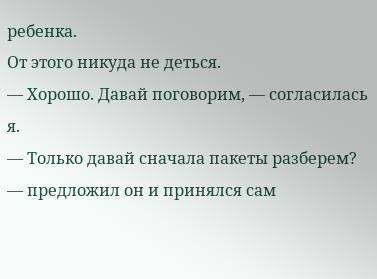ребенка.
От этого никуда не деться.
— Хорошо. Давай поговорим, — согласилась я.
— Только давай сначала пакеты разберем? — предложил он и принялся сам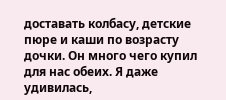доставать колбасу, детские пюре и каши по возрасту дочки. Он много чего купил для нас обеих. Я даже удивилась,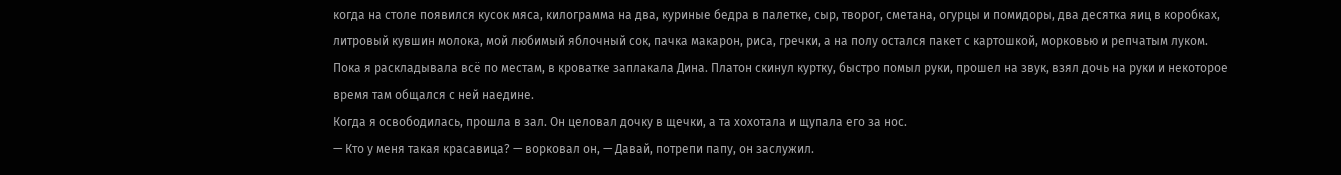когда на столе появился кусок мяса, килограмма на два, куриные бедра в палетке, сыр, творог, сметана, огурцы и помидоры, два десятка яиц в коробках, литровый кувшин молока, мой любимый яблочный сок, пачка макарон, риса, гречки, а на полу остался пакет с картошкой, морковью и репчатым луком.
Пока я раскладывала всё по местам, в кроватке заплакала Дина. Платон скинул куртку, быстро помыл руки, прошел на звук, взял дочь на руки и некоторое время там общался с ней наедине.
Когда я освободилась, прошла в зал. Он целовал дочку в щечки, а та хохотала и щупала его за нос.
— Кто у меня такая красавица? — ворковал он, — Давай, потрепи папу, он заслужил.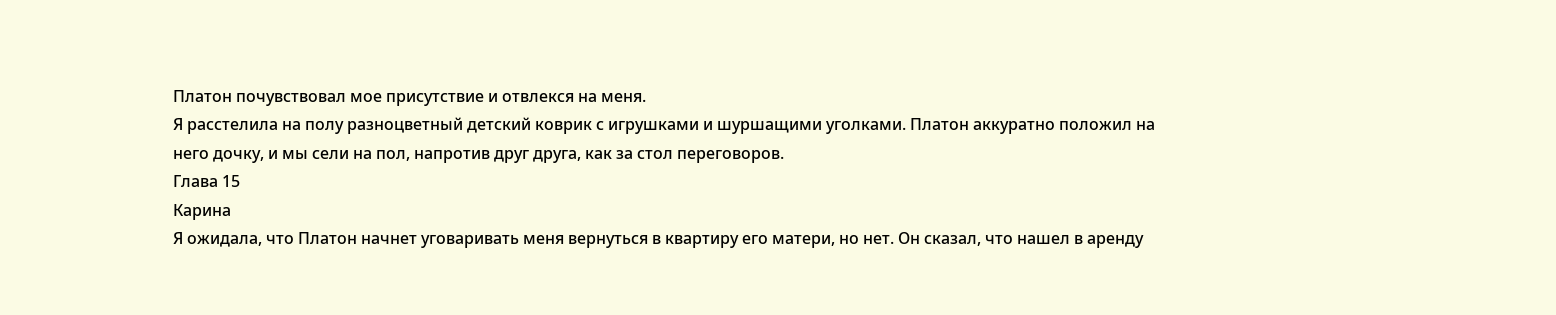Платон почувствовал мое присутствие и отвлекся на меня.
Я расстелила на полу разноцветный детский коврик с игрушками и шуршащими уголками. Платон аккуратно положил на него дочку, и мы сели на пол, напротив друг друга, как за стол переговоров.
Глава 15
Карина
Я ожидала, что Платон начнет уговаривать меня вернуться в квартиру его матери, но нет. Он сказал, что нашел в аренду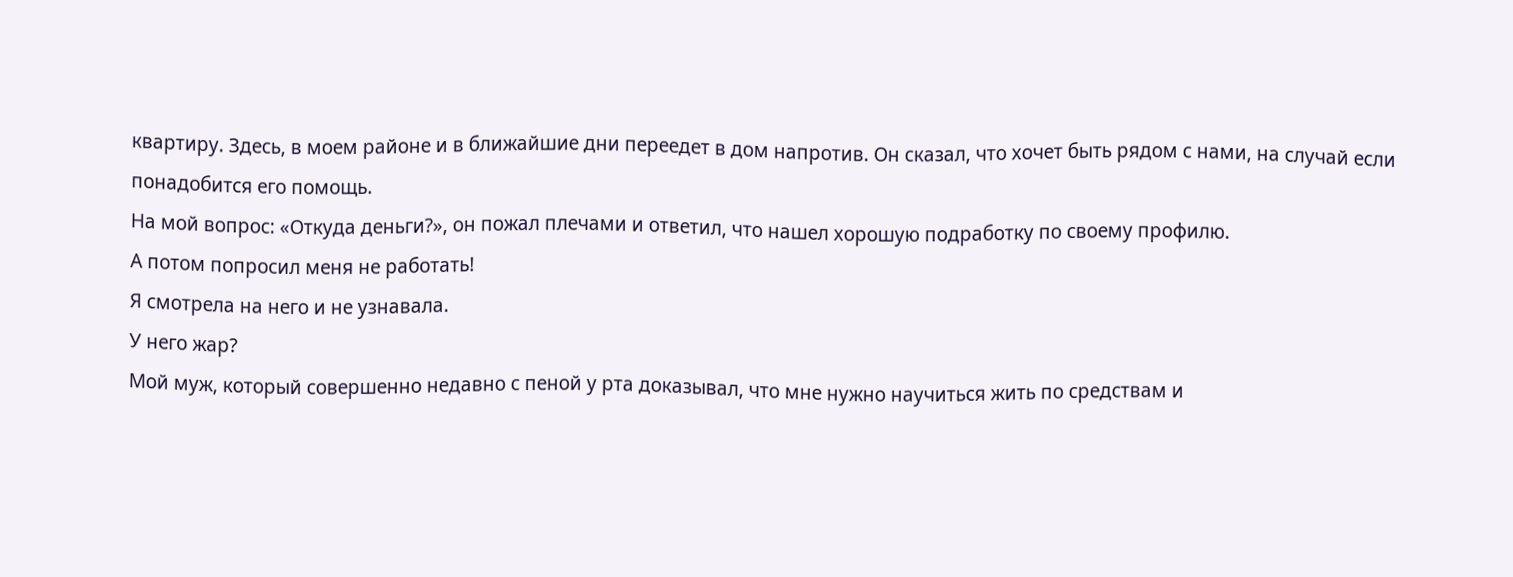квартиру. Здесь, в моем районе и в ближайшие дни переедет в дом напротив. Он сказал, что хочет быть рядом с нами, на случай если понадобится его помощь.
На мой вопрос: «Откуда деньги?», он пожал плечами и ответил, что нашел хорошую подработку по своему профилю.
А потом попросил меня не работать!
Я смотрела на него и не узнавала.
У него жар?
Мой муж, который совершенно недавно с пеной у рта доказывал, что мне нужно научиться жить по средствам и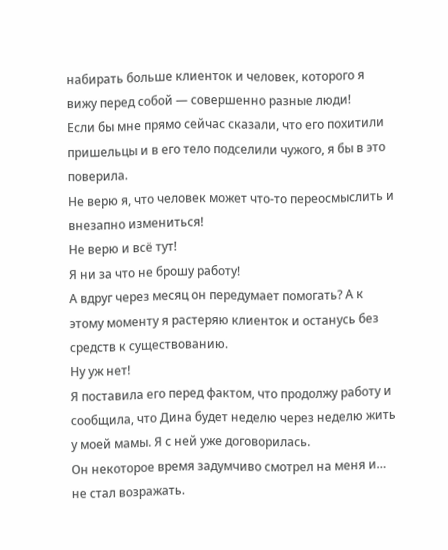набирать больше клиенток и человек, которого я вижу перед собой — совершенно разные люди!
Если бы мне прямо сейчас сказали, что его похитили пришельцы и в его тело подселили чужого, я бы в это поверила.
Не верю я, что человек может что-то переосмыслить и внезапно измениться!
Не верю и всё тут!
Я ни за что не брошу работу!
А вдруг через месяц он передумает помогать? А к этому моменту я растеряю клиенток и останусь без средств к существованию.
Ну уж нет!
Я поставила его перед фактом, что продолжу работу и сообщила, что Дина будет неделю через неделю жить у моей мамы. Я с ней уже договорилась.
Он некоторое время задумчиво смотрел на меня и… не стал возражать.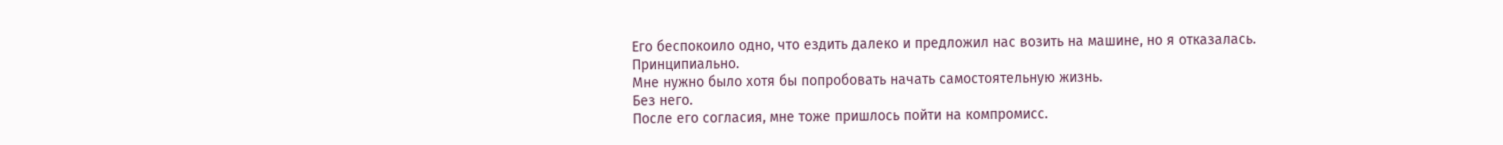Его беспокоило одно, что ездить далеко и предложил нас возить на машине, но я отказалась.
Принципиально.
Мне нужно было хотя бы попробовать начать самостоятельную жизнь.
Без него.
После его согласия, мне тоже пришлось пойти на компромисс.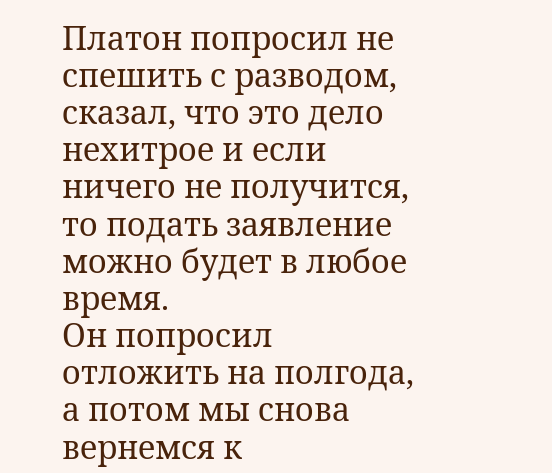Платон попросил не спешить с разводом, сказал, что это дело нехитрое и если ничего не получится, то подать заявление можно будет в любое время.
Он попросил отложить на полгода, а потом мы снова вернемся к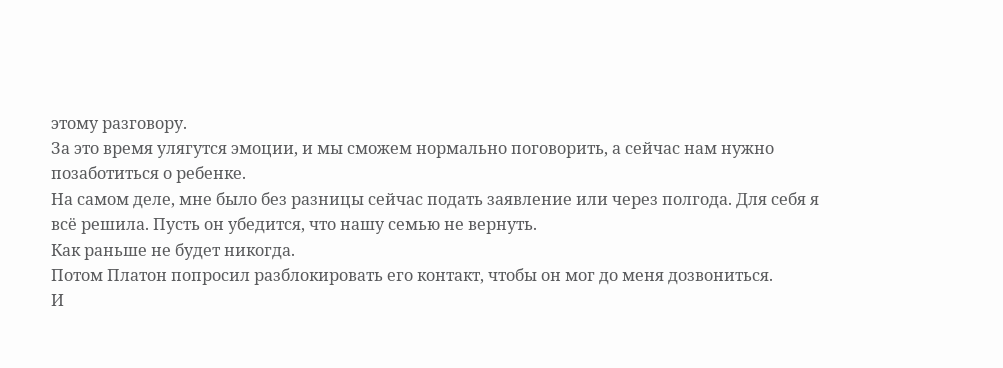этому разговору.
За это время улягутся эмоции, и мы сможем нормально поговорить, а сейчас нам нужно позаботиться о ребенке.
На самом деле, мне было без разницы сейчас подать заявление или через полгода. Для себя я всё решила. Пусть он убедится, что нашу семью не вернуть.
Как раньше не будет никогда.
Потом Платон попросил разблокировать его контакт, чтобы он мог до меня дозвониться.
И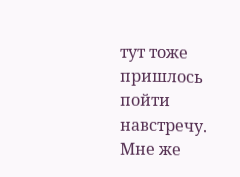тут тоже пришлось пойти навстречу.
Мне же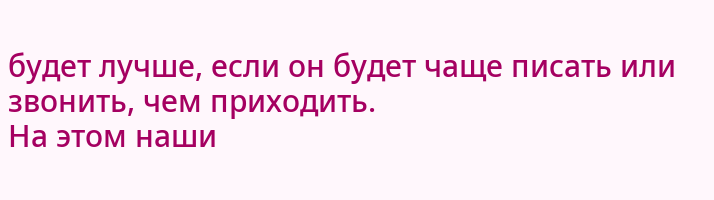будет лучше, если он будет чаще писать или звонить, чем приходить.
На этом наши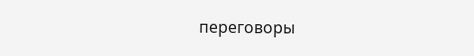переговоры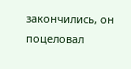закончились, он поцеловал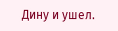Дину и ушел.